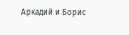Аркадий и Борис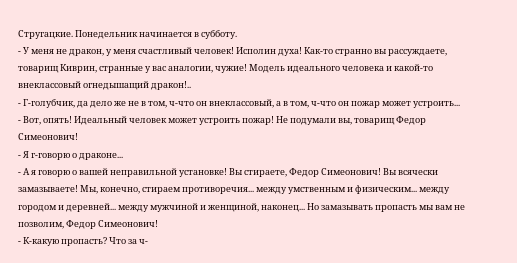Стругацкие. Понедельник начинается в субботу.
- У меня не дракон, у меня счастливый человек! Исполин духа! Как-то странно вы рассуждаете, товарищ Киврин, странные у вас аналогии, чужие! Модель идеального человека и какой-то внеклассовый огнедышащий дракон!..
- Г-голубчик, да дело же не в том, ч-что он внеклассовый, а в том, ч-что он пожар может устроить...
- Вот, опять! Идеальный человек может устроить пожар! Не подумали вы, товарищ Федор Симеонович!
- Я г-говорю о драконе...
- А я говорю о вашей неправильной установке! Вы стираете, Федор Симеонович! Вы всячески замазываете! Мы, конечно, стираем противоречия... между умственным и физическим... между городом и деревней... между мужчиной и женщиной, наконец... Но замазывать пропасть мы вам не позволим, Федор Симеонович!
- К-какую пропасть? Что за ч-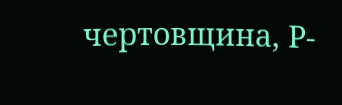чертовщина, Р-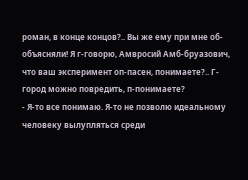роман, в конце концов?.. Вы же ему при мне об-объясняли! Я г-говорю, Амвросий Амб-бруазович, что ваш эксперимент оп-пасен, понимаете?.. Г-город можно повредить, п-понимаете?
- Я-то все понимаю. Я-то не позволю идеальному человеку вылупляться среди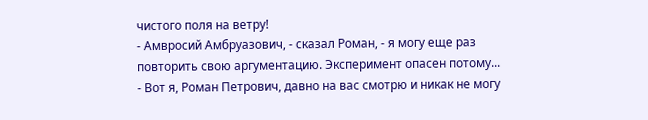чистого поля на ветру!
- Амвросий Амбруазович, - сказал Роман, - я могу еще раз повторить свою аргументацию. Эксперимент опасен потому...
- Вот я, Роман Петрович, давно на вас смотрю и никак не могу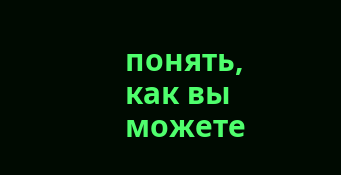понять, как вы можете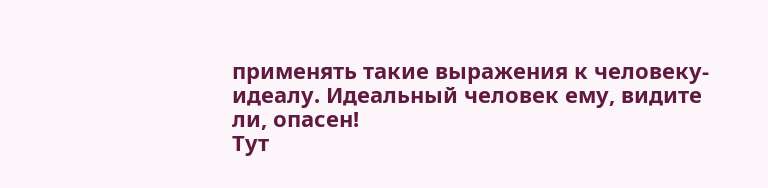применять такие выражения к человеку-идеалу. Идеальный человек ему, видите ли, опасен!
Тут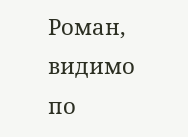Роман, видимо по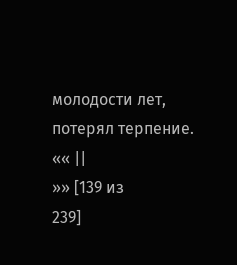молодости лет, потерял терпение.
«« ||
»» [139 из
239]